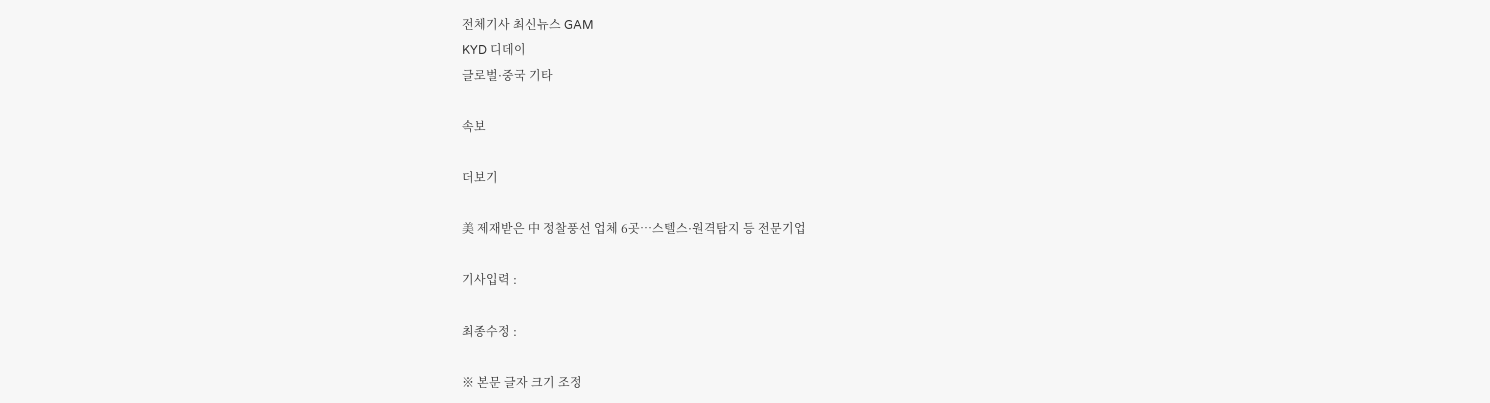전체기사 최신뉴스 GAM
KYD 디데이
글로벌·중국 기타

속보

더보기

美 제재받은 中 정찰풍선 업체 6곳…스텔스·원격탐지 등 전문기업

기사입력 :

최종수정 :

※ 본문 글자 크기 조정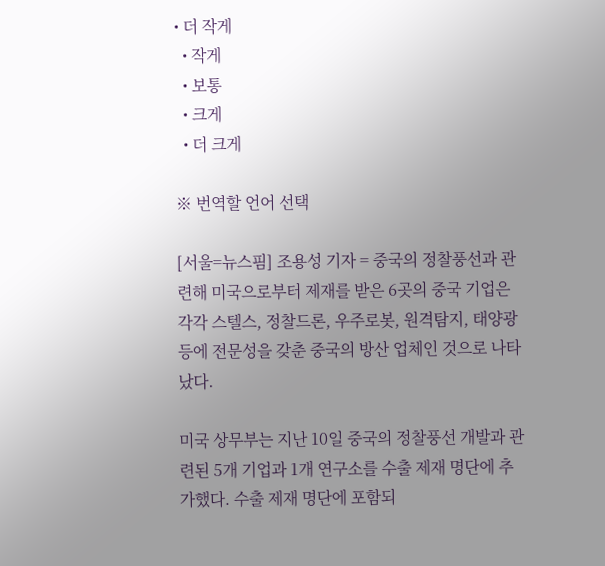• 더 작게
  • 작게
  • 보통
  • 크게
  • 더 크게

※ 번역할 언어 선택

[서울=뉴스핌] 조용성 기자 = 중국의 정찰풍선과 관련해 미국으로부터 제재를 받은 6곳의 중국 기업은 각각 스텔스, 정찰드론, 우주로봇, 원격탐지, 태양광 등에 전문성을 갖춘 중국의 방산 업체인 것으로 나타났다.

미국 상무부는 지난 10일 중국의 정찰풍선 개발과 관련된 5개 기업과 1개 연구소를 수출 제재 명단에 추가했다. 수출 제재 명단에 포함되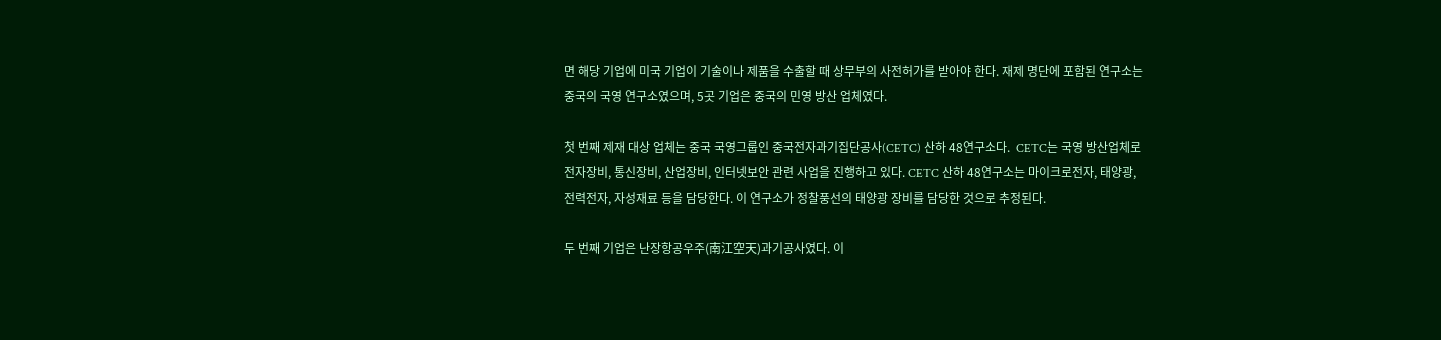면 해당 기업에 미국 기업이 기술이나 제품을 수출할 때 상무부의 사전허가를 받아야 한다. 재제 명단에 포함된 연구소는 중국의 국영 연구소였으며, 5곳 기업은 중국의 민영 방산 업체였다.

첫 번째 제재 대상 업체는 중국 국영그룹인 중국전자과기집단공사(CETC) 산하 48연구소다.  CETC는 국영 방산업체로 전자장비, 통신장비, 산업장비, 인터넷보안 관련 사업을 진행하고 있다. CETC 산하 48연구소는 마이크로전자, 태양광, 전력전자, 자성재료 등을 담당한다. 이 연구소가 정찰풍선의 태양광 장비를 담당한 것으로 추정된다.

두 번째 기업은 난장항공우주(南江空天)과기공사였다. 이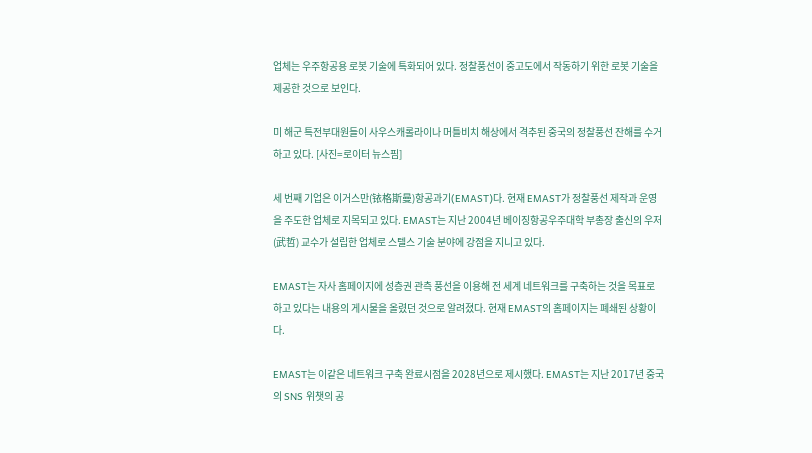업체는 우주항공용 로봇 기술에 특화되어 있다. 정찰풍선이 중고도에서 작동하기 위한 로봇 기술을 제공한 것으로 보인다.

미 해군 특전부대원들이 사우스캐롤라이나 머틀비치 해상에서 격추된 중국의 정찰풍선 잔해를 수거하고 있다. [사진=로이터 뉴스핌]

세 번째 기업은 이거스만(铱格斯曼)항공과기(EMAST)다. 현재 EMAST가 정찰풍선 제작과 운영을 주도한 업체로 지목되고 있다. EMAST는 지난 2004년 베이징항공우주대학 부총장 출신의 우저(武哲) 교수가 설립한 업체로 스텔스 기술 분야에 강점을 지니고 있다.

EMAST는 자사 홈페이지에 성층권 관측 풍선을 이용해 전 세계 네트워크를 구축하는 것을 목표로 하고 있다는 내용의 게시물을 올렸던 것으로 알려졌다. 현재 EMAST의 홈페이지는 폐쇄된 상황이다.

EMAST는 이같은 네트워크 구축 완료시점을 2028년으로 제시했다. EMAST는 지난 2017년 중국의 SNS 위챗의 공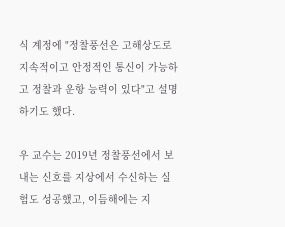식 계정에 "정찰풍선은 고해상도로 지속적이고 안정적인 통신이 가능하고 정찰과 운항 능력이 있다"고 설명하기도 했다.

우 교수는 2019년 정찰풍선에서 보내는 신호를 지상에서 수신하는 실험도 성공했고, 이듬해에는 지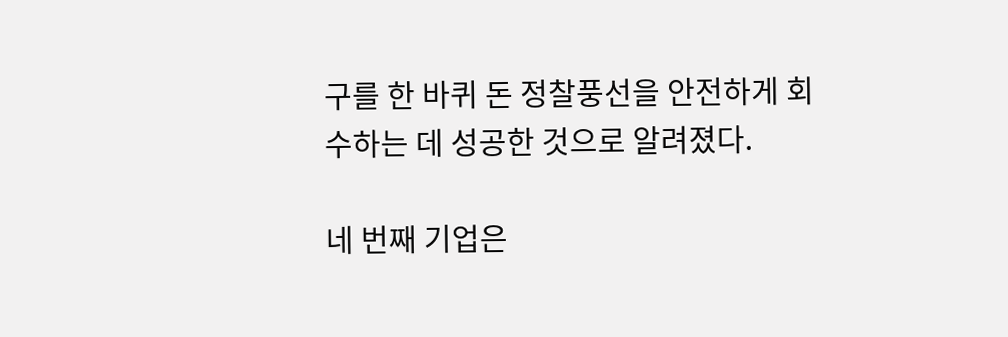구를 한 바퀴 돈 정찰풍선을 안전하게 회수하는 데 성공한 것으로 알려졌다.

네 번째 기업은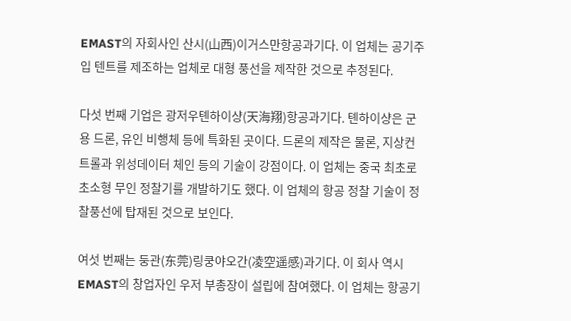EMAST의 자회사인 산시(山西)이거스만항공과기다. 이 업체는 공기주입 텐트를 제조하는 업체로 대형 풍선을 제작한 것으로 추정된다.

다섯 번째 기업은 광저우톈하이샹(天海翔)항공과기다. 톈하이샹은 군용 드론, 유인 비행체 등에 특화된 곳이다. 드론의 제작은 물론, 지상컨트롤과 위성데이터 체인 등의 기술이 강점이다. 이 업체는 중국 최초로 초소형 무인 정찰기를 개발하기도 했다. 이 업체의 항공 정찰 기술이 정찰풍선에 탑재된 것으로 보인다.

여섯 번째는 둥관(东莞)링쿵야오간(凌空遥感)과기다. 이 회사 역시 EMAST의 창업자인 우저 부총장이 설립에 참여했다. 이 업체는 항공기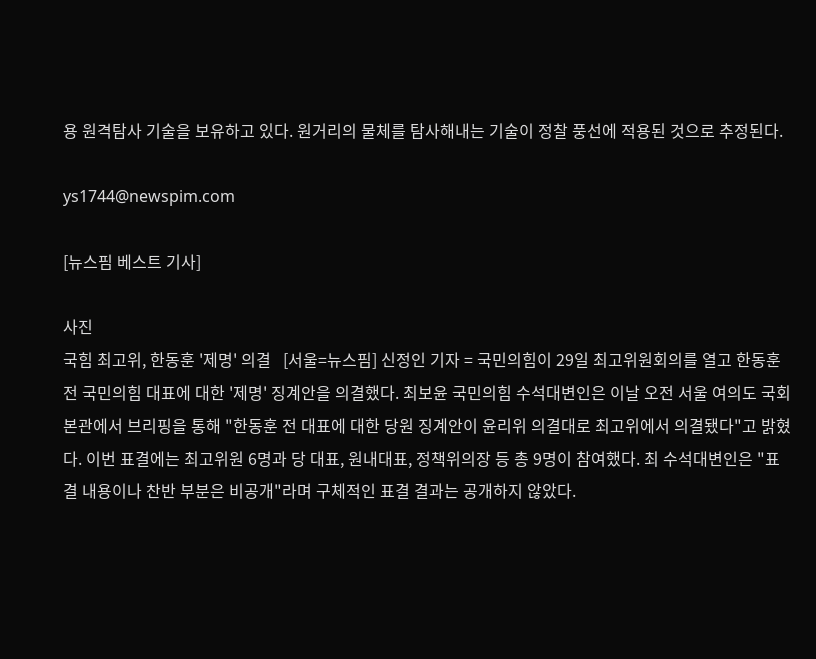용 원격탐사 기술을 보유하고 있다. 원거리의 물체를 탐사해내는 기술이 정찰 풍선에 적용된 것으로 추정된다.

ys1744@newspim.com

[뉴스핌 베스트 기사]

사진
국힘 최고위, 한동훈 '제명' 의결   [서울=뉴스핌] 신정인 기자 = 국민의힘이 29일 최고위원회의를 열고 한동훈 전 국민의힘 대표에 대한 '제명' 징계안을 의결했다. 최보윤 국민의힘 수석대변인은 이날 오전 서울 여의도 국회 본관에서 브리핑을 통해 "한동훈 전 대표에 대한 당원 징계안이 윤리위 의결대로 최고위에서 의결됐다"고 밝혔다. 이번 표결에는 최고위원 6명과 당 대표, 원내대표, 정책위의장 등 총 9명이 참여했다. 최 수석대변인은 "표결 내용이나 찬반 부분은 비공개"라며 구체적인 표결 결과는 공개하지 않았다.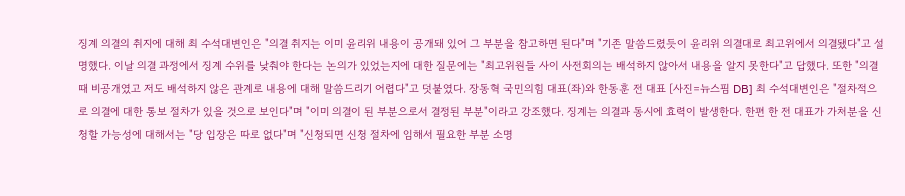징계 의결의 취지에 대해 최 수석대변인은 "의결 취지는 이미 윤리위 내용이 공개돼 있어 그 부분을 참고하면 된다"며 "기존 말씀드렸듯이 윤리위 의결대로 최고위에서 의결됐다"고 설명했다. 이날 의결 과정에서 징계 수위를 낮춰야 한다는 논의가 있었는지에 대한 질문에는 "최고위원들 사이 사전회의는 배석하지 않아서 내용을 알지 못한다"고 답했다. 또한 "의결 때 비공개였고 저도 배석하지 않은 관계로 내용에 대해 말씀드리기 어렵다"고 덧붙였다. 장동혁 국민의힘 대표(좌)와 한동훈 전 대표 [사진=뉴스핌 DB] 최 수석대변인은 "절차적으로 의결에 대한 통보 절차가 있을 것으로 보인다"며 "이미 의결이 된 부분으로서 결정된 부분"이라고 강조했다. 징계는 의결과 동시에 효력이 발생한다. 한편 한 전 대표가 가처분을 신청할 가능성에 대해서는 "당 입장은 따로 없다"며 "신청되면 신청 절차에 임해서 필요한 부분 소명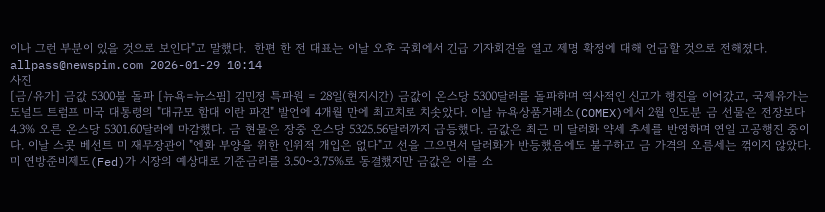이나 그런 부분이 있을 것으로 보인다"고 말했다.  한편 한 전 대표는 이날 오후 국회에서 긴급 기자회견을 열고 제명 확정에 대해 언급할 것으로 전해졌다. allpass@newspim.com 2026-01-29 10:14
사진
[금/유가] 금값 5300불 돌파 [뉴욕=뉴스핌] 김민정 특파원 = 28일(현지시간) 금값이 온스당 5300달러를 돌파하며 역사적인 신고가 행진을 이어갔고, 국제유가는 도널드 트럼프 미국 대통령의 "대규모 함대 이란 파견" 발언에 4개월 만에 최고치로 치솟았다. 이날 뉴욕상품거래소(COMEX)에서 2월 인도분 금 선물은 전장보다 4.3% 오른 온스당 5301.60달러에 마감했다. 금 현물은 장중 온스당 5325.56달러까지 급등했다. 금값은 최근 미 달러화 약세 추세를 반영하며 연일 고공행진 중이다. 이날 스콧 베선트 미 재무장관이 "엔화 부양을 위한 인위적 개입은 없다"고 선을 그으면서 달러화가 반등했음에도 불구하고 금 가격의 오름세는 꺾이지 않았다. 미 연방준비제도(Fed)가 시장의 예상대로 기준금리를 3.50~3.75%로 동결했지만 금값은 이를 소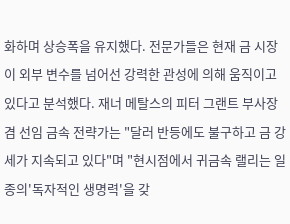화하며 상승폭을 유지했다. 전문가들은 현재 금 시장이 외부 변수를 넘어선 강력한 관성에 의해 움직이고 있다고 분석했다. 재너 메탈스의 피터 그랜트 부사장 겸 선임 금속 전략가는 "달러 반등에도 불구하고 금 강세가 지속되고 있다"며 "현시점에서 귀금속 랠리는 일종의'독자적인 생명력'을 갖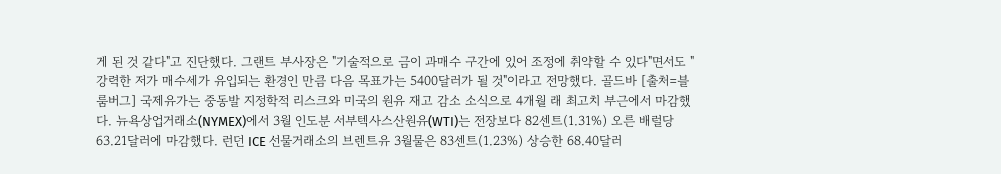게 된 것 같다"고 진단했다. 그랜트 부사장은 "기술적으로 금이 과매수 구간에 있어 조정에 취약할 수 있다"면서도 "강력한 저가 매수세가 유입되는 환경인 만큼 다음 목표가는 5400달러가 될 것"이라고 전망했다. 골드바 [출처=블룸버그] 국제유가는 중동발 지정학적 리스크와 미국의 원유 재고 감소 소식으로 4개월 래 최고치 부근에서 마감했다. 뉴욕상업거래소(NYMEX)에서 3월 인도분 서부텍사스산원유(WTI)는 전장보다 82센트(1.31%) 오른 배럴당 63.21달러에 마감했다. 런던 ICE 선물거래소의 브렌트유 3월물은 83센트(1.23%) 상승한 68.40달러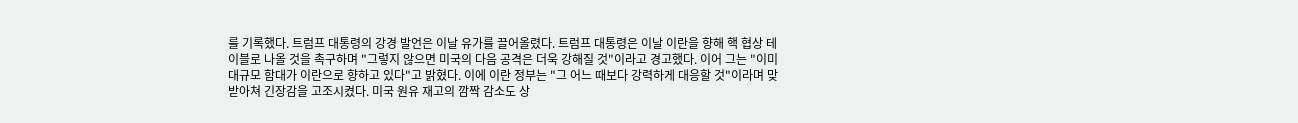를 기록했다. 트럼프 대통령의 강경 발언은 이날 유가를 끌어올렸다. 트럼프 대통령은 이날 이란을 향해 핵 협상 테이블로 나올 것을 촉구하며 "그렇지 않으면 미국의 다음 공격은 더욱 강해질 것"이라고 경고했다. 이어 그는 "이미 대규모 함대가 이란으로 향하고 있다"고 밝혔다. 이에 이란 정부는 "그 어느 때보다 강력하게 대응할 것"이라며 맞받아쳐 긴장감을 고조시켰다. 미국 원유 재고의 깜짝 감소도 상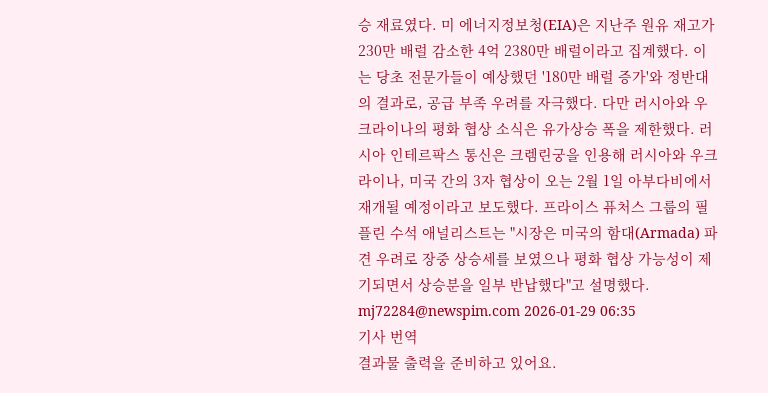승 재료였다. 미 에너지정보청(EIA)은 지난주 원유 재고가 230만 배럴 감소한 4억 2380만 배럴이라고 집계했다. 이는 당초 전문가들이 예상했던 '180만 배럴 증가'와 정반대의 결과로, 공급 부족 우려를 자극했다. 다만 러시아와 우크라이나의 평화 협상 소식은 유가상승 폭을 제한했다. 러시아 인테르팍스 통신은 크렘린궁을 인용해 러시아와 우크라이나, 미국 간의 3자 협상이 오는 2월 1일 아부다비에서 재개될 예정이라고 보도했다. 프라이스 퓨처스 그룹의 필 플린 수석 애널리스트는 "시장은 미국의 함대(Armada) 파견 우려로 장중 상승세를 보였으나 평화 협상 가능성이 제기되면서 상승분을 일부 반납했다"고 설명했다. mj72284@newspim.com 2026-01-29 06:35
기사 번역
결과물 출력을 준비하고 있어요.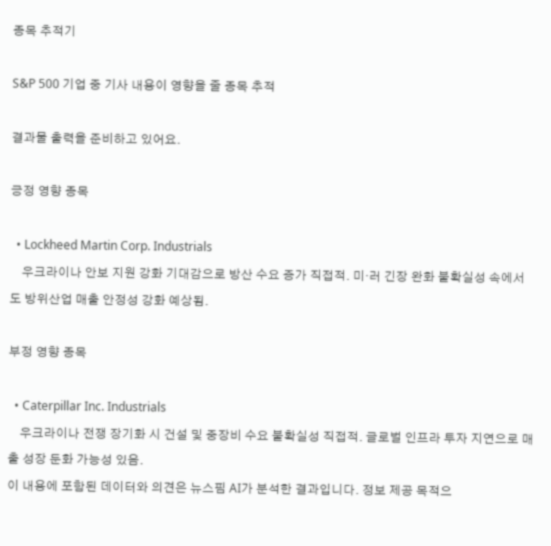종목 추적기

S&P 500 기업 중 기사 내용이 영향을 줄 종목 추적

결과물 출력을 준비하고 있어요.

긍정 영향 종목

  • Lockheed Martin Corp. Industrials
    우크라이나 안보 지원 강화 기대감으로 방산 수요 증가 직접적. 미·러 긴장 완화 불확실성 속에서도 방위산업 매출 안정성 강화 예상됨.

부정 영향 종목

  • Caterpillar Inc. Industrials
    우크라이나 전쟁 장기화 시 건설 및 중장비 수요 불확실성 직접적. 글로벌 인프라 투자 지연으로 매출 성장 둔화 가능성 있음.
이 내용에 포함된 데이터와 의견은 뉴스핌 AI가 분석한 결과입니다. 정보 제공 목적으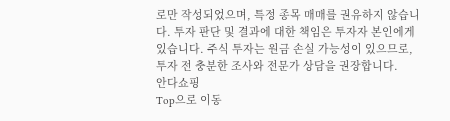로만 작성되었으며, 특정 종목 매매를 권유하지 않습니다. 투자 판단 및 결과에 대한 책임은 투자자 본인에게 있습니다. 주식 투자는 원금 손실 가능성이 있으므로, 투자 전 충분한 조사와 전문가 상담을 권장합니다.
안다쇼핑
Top으로 이동